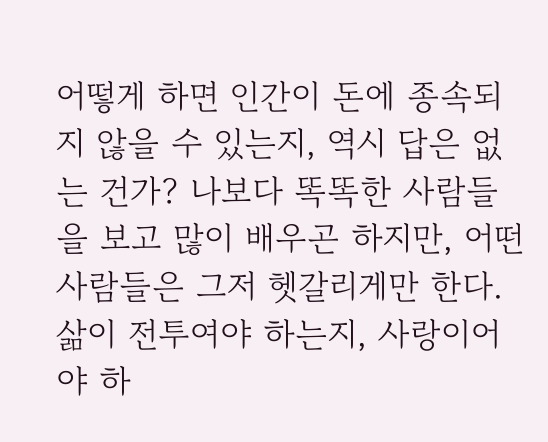어떻게 하면 인간이 돈에 종속되지 않을 수 있는지, 역시 답은 없는 건가? 나보다 똑똑한 사람들을 보고 많이 배우곤 하지만, 어떤 사람들은 그저 헷갈리게만 한다. 삶이 전투여야 하는지, 사랑이어야 하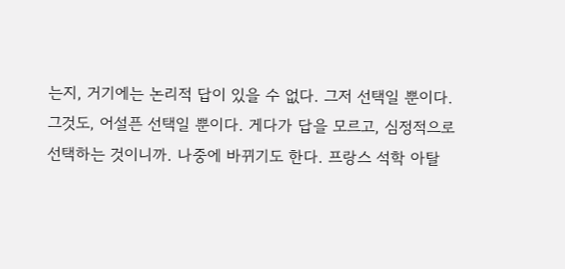는지, 거기에는 논리적 답이 있을 수 없다. 그저 선택일 뿐이다. 그것도, 어설픈 선택일 뿐이다. 게다가 답을 모르고, 심정적으로 선택하는 것이니까. 나중에 바뀌기도 한다. 프랑스 석학 아탈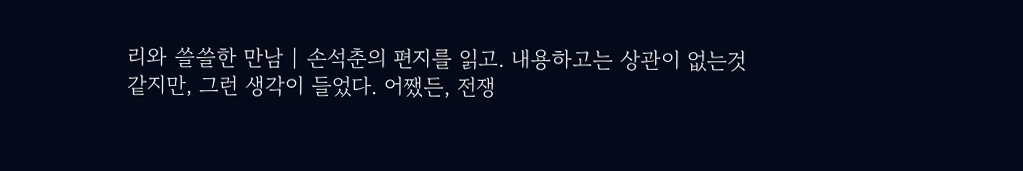리와 쓸쓸한 만남 | 손석춘의 편지를 읽고. 내용하고는 상관이 없는것 같지만, 그런 생각이 들었다. 어쨌든, 전쟁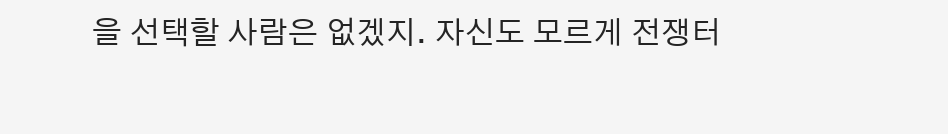을 선택할 사람은 없겠지. 자신도 모르게 전쟁터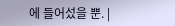에 들어섰을 뿐. |